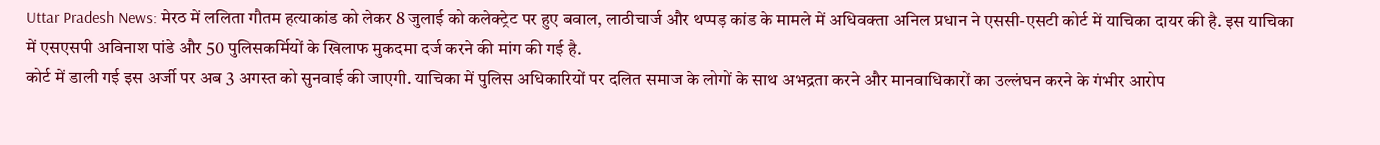Uttar Pradesh News: मेरठ में ललिता गौतम हत्याकांड को लेकर 8 जुलाई को कलेक्ट्रेट पर हुए बवाल, लाठीचार्ज और थप्पड़ कांड के मामले में अधिवक्ता अनिल प्रधान ने एससी-एसटी कोर्ट में याचिका दायर की है. इस याचिका में एसएसपी अविनाश पांडे और 50 पुलिसकर्मियों के खिलाफ मुकदमा दर्ज करने की मांग की गई है.
कोर्ट में डाली गई इस अर्जी पर अब 3 अगस्त को सुनवाई की जाएगी. याचिका में पुलिस अधिकारियों पर दलित समाज के लोगों के साथ अभद्रता करने और मानवाधिकारों का उल्लंघन करने के गंभीर आरोप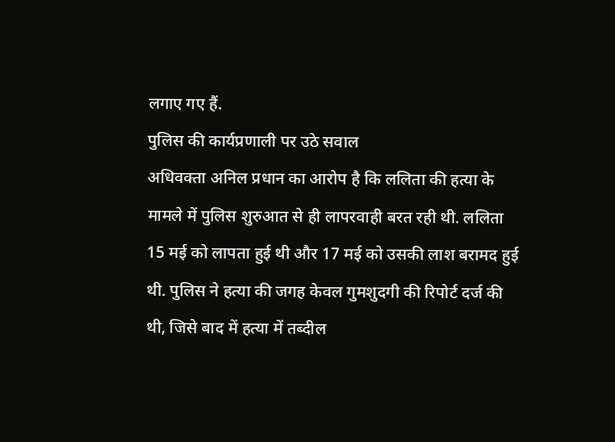लगाए गए हैं.
पुलिस की कार्यप्रणाली पर उठे सवाल
अधिवक्ता अनिल प्रधान का आरोप है कि ललिता की हत्या के मामले में पुलिस शुरुआत से ही लापरवाही बरत रही थी. ललिता 15 मई को लापता हुई थी और 17 मई को उसकी लाश बरामद हुई थी. पुलिस ने हत्या की जगह केवल गुमशुदगी की रिपोर्ट दर्ज की थी, जिसे बाद में हत्या में तब्दील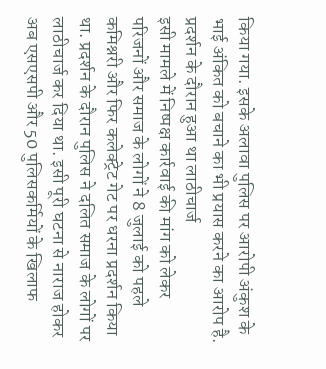किया गया. इसके अलावा पुलिस पर आरोपी अंकुश के भाई अंकित को बचाने का भी प्रयास करने का आरोप है.
प्रदर्शन के दौरान हुआ था लाठीचार्ज
इसी मामले में निष्पक्ष कार्रवाई की मांग को लेकर परिजनों और समाज के लोगों ने 8 जुलाई को पहले कमिश्नरी और फिर कलेक्ट्रेट गेट पर धरना प्रदर्शन किया था. प्रदर्शन के दौरान पुलिस ने दलित समाज के लोगों पर लाठीचार्ज कर दिया था. इसी पूरी घटना से नाराज होकर अब एसएसपी और 50 पुलिसकर्मियों के खिलाफ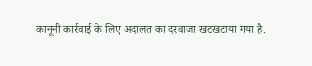कानूनी कार्रवाई के लिए अदालत का दरवाजा खटखटाया गया है.